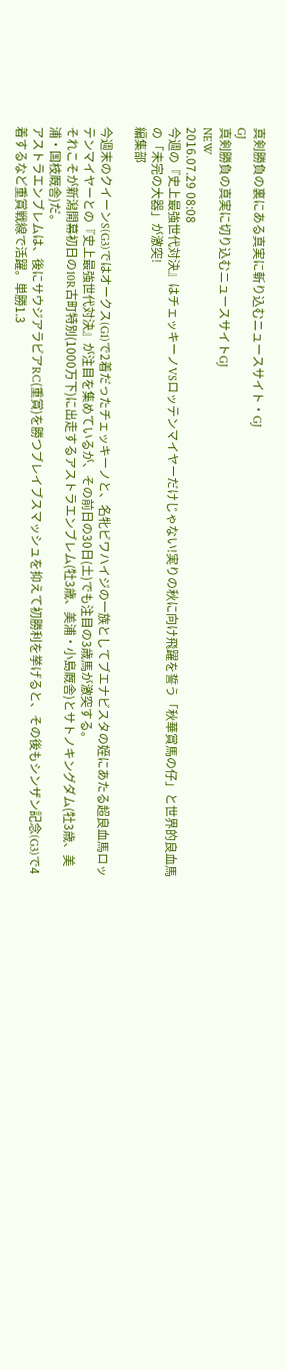真剣勝負の裏にある真実に斬り込むニュースサイト・GJ
GJ
真剣勝負の真実に切り込むニュースサイトGJ
NEW
2016.07.29 08:08
今週の『史上最強世代対決』はチェッキーノVSロッテンマイヤーだけじゃない!実りの秋に向け飛躍を誓う「秋華賞馬の仔」と世界的良血馬の「未完の大器」が激突!
編集部

今週末のクイーンS(G3)ではオークス(G1)で2着だったチェッキーノと、名牝ビワハイジの一族としてブエナビスタの姪にあたる超良血馬ロッテンマイヤーとの『史上最強世代対決』が注目を集めているが、その前日の30日(土)でも注目の3歳馬が激突する。
それこそが新潟開幕初日の10R古町特別(1000万下)に出走するアストラエンブレム(牡3歳、美浦・小島厩舎)とサトノキングダム(牡3歳、美浦・国枝厩舎)だ。
アストラエンブレムは、後にサウジアラビアRC(重賞)を勝つブレイブスマッシュを抑えて初勝利を挙げると、その後もシンザン記念(G3)で4着するなど重賞戦線で活躍。単勝1.3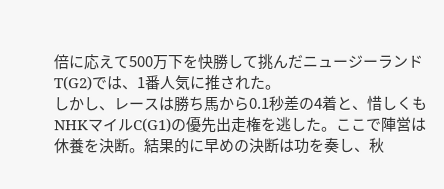倍に応えて500万下を快勝して挑んだニュージーランドT(G2)では、1番人気に推された。
しかし、レースは勝ち馬から0.1秒差の4着と、惜しくもNHKマイルC(G1)の優先出走権を逃した。ここで陣営は休養を決断。結果的に早めの決断は功を奏し、秋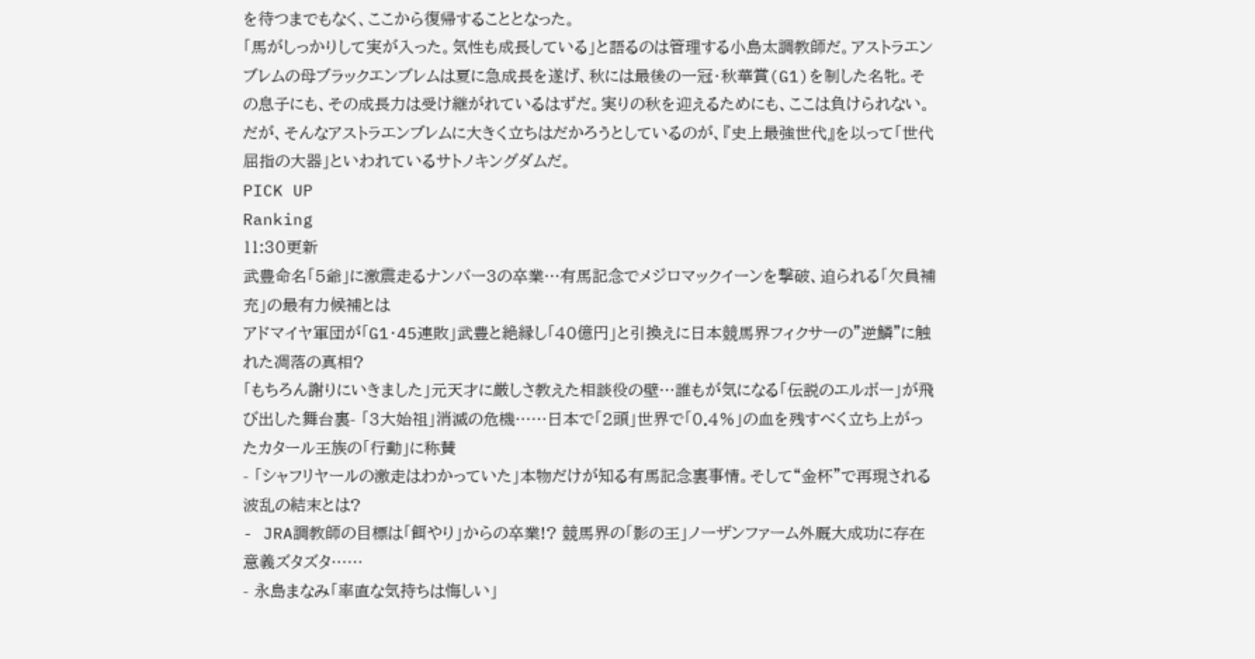を待つまでもなく、ここから復帰することとなった。
「馬がしっかりして実が入った。気性も成長している」と語るのは管理する小島太調教師だ。アストラエンブレムの母ブラックエンブレムは夏に急成長を遂げ、秋には最後の一冠・秋華賞(G1)を制した名牝。その息子にも、その成長力は受け継がれているはずだ。実りの秋を迎えるためにも、ここは負けられない。
だが、そんなアストラエンブレムに大きく立ちはだかろうとしているのが、『史上最強世代』を以って「世代屈指の大器」といわれているサトノキングダムだ。
PICK UP
Ranking
11:30更新
武豊命名「5爺」に激震走るナンバー3の卒業…有馬記念でメジロマックイーンを撃破、迫られる「欠員補充」の最有力候補とは
アドマイヤ軍団が「G1・45連敗」武豊と絶縁し「40億円」と引換えに日本競馬界フィクサーの”逆鱗”に触れた凋落の真相?
「もちろん謝りにいきました」元天才に厳しさ教えた相談役の壁…誰もが気になる「伝説のエルボー」が飛び出した舞台裏- 「3大始祖」消滅の危機……日本で「2頭」世界で「0.4%」の血を残すべく立ち上がったカタール王族の「行動」に称賛
- 「シャフリヤールの激走はわかっていた」本物だけが知る有馬記念裏事情。そして“金杯”で再現される波乱の結末とは?
- JRA調教師の目標は「餌やり」からの卒業!? 競馬界の「影の王」ノーザンファーム外厩大成功に存在意義ズタズタ……
- 永島まなみ「率直な気持ちは悔しい」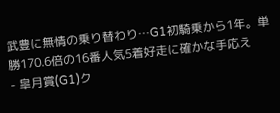武豊に無情の乗り替わり…G1初騎乗から1年。単勝170.6倍の16番人気5着好走に確かな手応え
- 皐月賞(G1)ク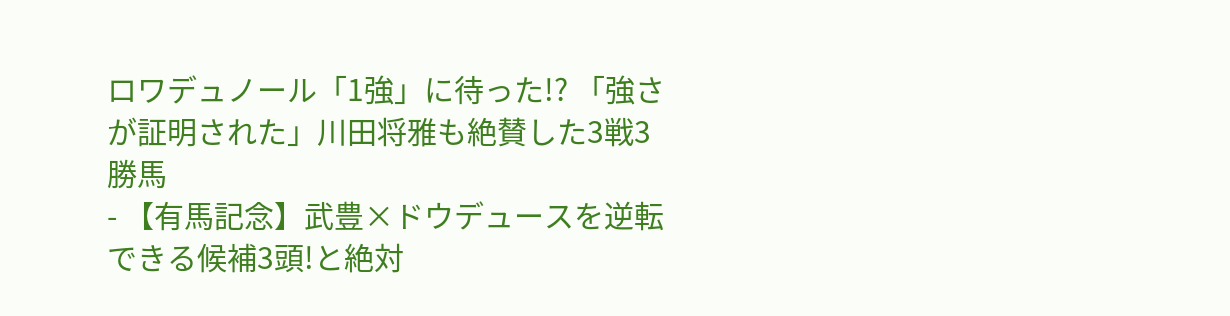ロワデュノール「1強」に待った!? 「強さが証明された」川田将雅も絶賛した3戦3勝馬
- 【有馬記念】武豊×ドウデュースを逆転できる候補3頭!と絶対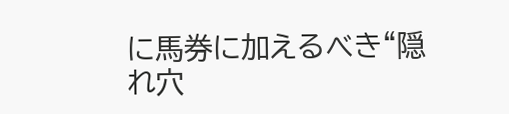に馬券に加えるべき“隠れ穴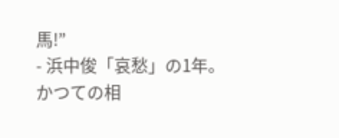馬!”
- 浜中俊「哀愁」の1年。かつての相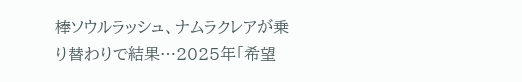棒ソウルラッシュ、ナムラクレアが乗り替わりで結果…2025年「希望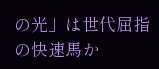の光」は世代屈指の快速馬か